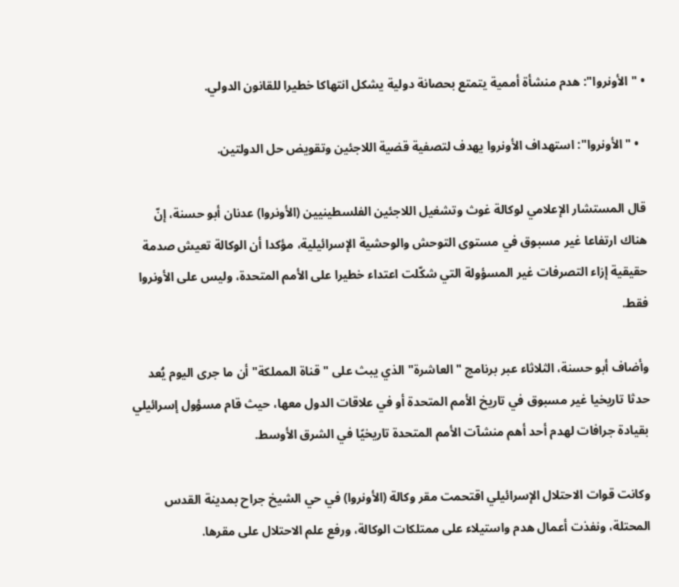• "الأونروا": هدم منشأة أممية يتمتع بحصانة دولية يشكل انتهاكا خطيرا للقانون الدولي.

  • "الأونروا": استهداف الأونروا يهدف لتصفية قضية اللاجئين وتقويض حل الدولتين.

قال المستشار الإعلامي لوكالة غوث وتشغيل اللاجئين الفلسطينيين (الأونروا) عدنان أبو حسنة، إنّ هناك ارتفاعا غير مسبوق في مستوى التوحش والوحشية الإسرائيلية، مؤكدا أن الوكالة تعيش صدمة حقيقية إزاء التصرفات غير المسؤولة التي شكّلت اعتداء خطيرا على الأمم المتحدة، وليس على الأونروا فقط.

وأضاف أبو حسنة، الثلاثاء عبر برنامج "العاشرة" الذي يبث على "قناة المملكة" أن ما جرى اليوم يُعد حدثا تاريخيا غير مسبوق في تاريخ الأمم المتحدة أو في علاقات الدول معها، حيث قام مسؤول إسرائيلي بقيادة جرافات لهدم أحد أهم منشآت الأمم المتحدة تاريخيًا في الشرق الأوسط.

وكانت قوات الاحتلال الإسرائيلي اقتحمت مقر وكالة (الأونروا) في حي الشيخ جراح بمدينة القدس المحتلة، ونفذت أعمال هدم واستيلاء على ممتلكات الوكالة، ورفع علم الاحتلال على مقرها.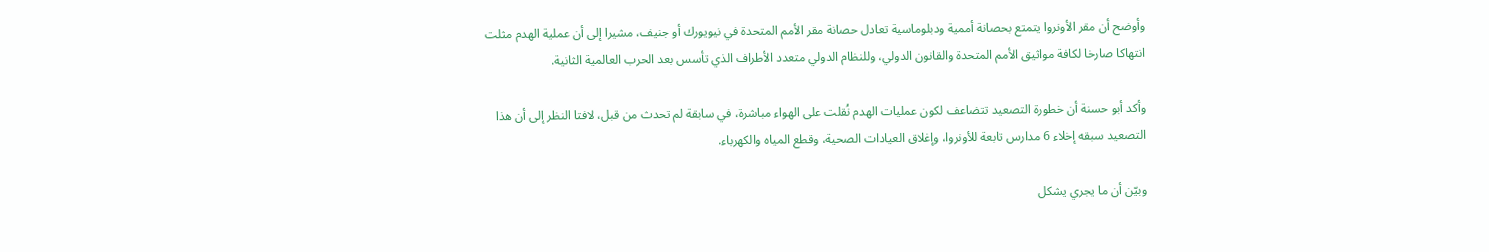وأوضح أن مقر الأونروا يتمتع بحصانة أممية ودبلوماسية تعادل حصانة مقر الأمم المتحدة في نيويورك أو جنيف، مشيرا إلى أن عملية الهدم مثلت انتهاكا صارخا لكافة مواثيق الأمم المتحدة والقانون الدولي، وللنظام الدولي متعدد الأطراف الذي تأسس بعد الحرب العالمية الثانية.

وأكد أبو حسنة أن خطورة التصعيد تتضاعف لكون عمليات الهدم نُقلت على الهواء مباشرة، في سابقة لم تحدث من قبل، لافتا النظر إلى أن هذا التصعيد سبقه إخلاء 6 مدارس تابعة للأونروا، وإغلاق العيادات الصحية، وقطع المياه والكهرباء.

وبيّن أن ما يجري يشكل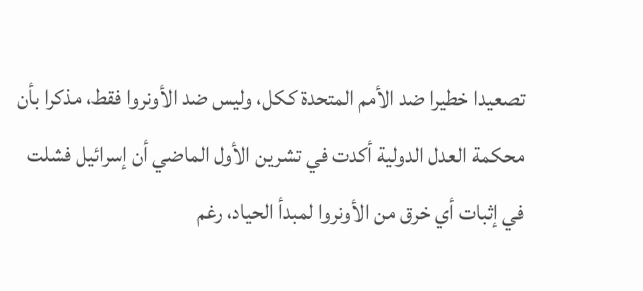تصعيدا خطيرا ضد الأمم المتحدة ككل، وليس ضد الأونروا فقط، مذكرا بأن محكمة العدل الدولية أكدت في تشرين الأول الماضي أن إسرائيل فشلت في إثبات أي خرق من الأونروا لمبدأ الحياد، رغم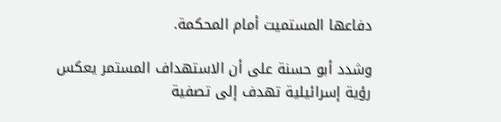دفاعها المستميت أمام المحكمة.

وشدد أبو حسنة على أن الاستهداف المستمر يعكس رؤية إسرائيلية تهدف إلى تصفية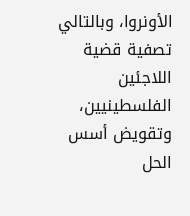الأونروا، وبالتالي تصفية قضية اللاجئين الفلسطينيين، وتقويض أسس الحل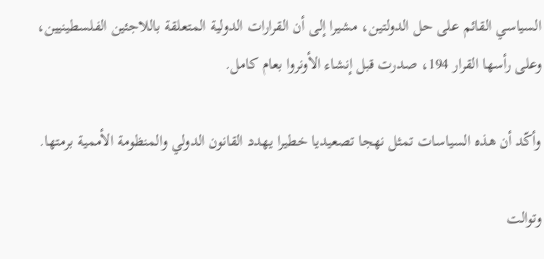السياسي القائم على حل الدولتين، مشيرا إلى أن القرارات الدولية المتعلقة باللاجئين الفلسطينيين، وعلى رأسها القرار 194، صدرت قبل إنشاء الأونروا بعام كامل.

وأكّد أن هذه السياسات تمثل نهجا تصعيديا خطيرا يهدد القانون الدولي والمنظومة الأممية برمتها.

وتوالت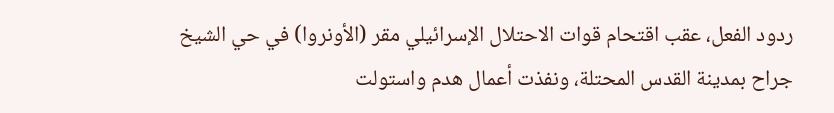ردود الفعل، عقب اقتحام قوات الاحتلال الإسرائيلي مقر (الأونروا) في حي الشيخ جراح بمدينة القدس المحتلة، ونفذت أعمال هدم واستولت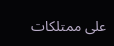على ممتلكات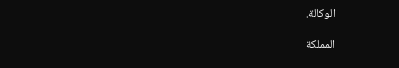الوكالة.

المملكة